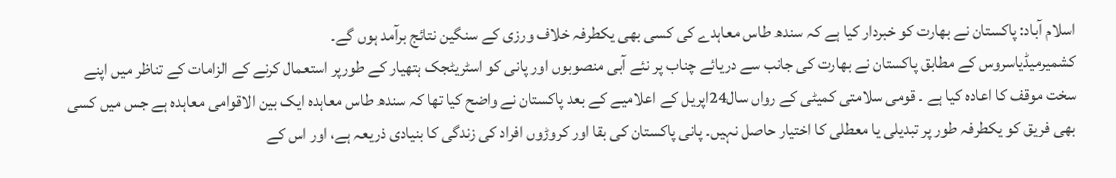اسلام آباد: پاکستان نے بھارت کو خبردار کیا ہے کہ سندھ طاس معاہدے کی کسی بھی یکطرفہ خلاف ورزی کے سنگین نتائج برآمد ہوں گے۔
کشمیرمیڈیاسروس کے مطابق پاکستان نے بھارت کی جانب سے دریائے چناب پر نئے آبی منصوبوں اور پانی کو اسٹریٹجک ہتھیار کے طورپر استعمال کرنے کے الزامات کے تناظر میں اپنے سخت موقف کا اعادہ کیا ہے ۔ قومی سلامتی کمیٹی کے رواں سال24اپریل کے اعلامیے کے بعد پاکستان نے واضح کیا تھا کہ سندھ طاس معاہدہ ایک بین الاقوامی معاہدہ ہے جس میں کسی بھی فریق کو یکطرفہ طور پر تبدیلی یا معطلی کا اختیار حاصل نہیں۔ پانی پاکستان کی بقا اور کروڑوں افراد کی زندگی کا بنیادی ذریعہ ہے، اور اس کے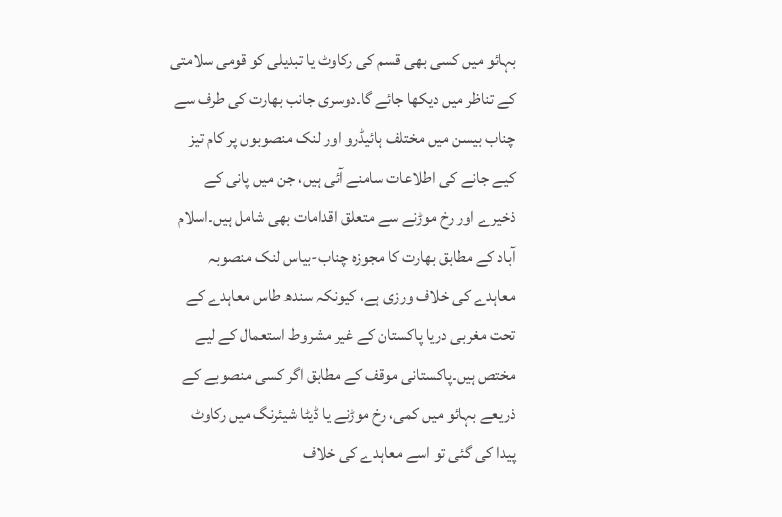بہائو میں کسی بھی قسم کی رکاوٹ یا تبدیلی کو قومی سلامتی کے تناظر میں دیکھا جائے گا۔دوسری جانب بھارت کی طرف سے چناب بیسن میں مختلف ہائیڈرو اور لنک منصوبوں پر کام تیز کیے جانے کی اطلاعات سامنے آئی ہیں، جن میں پانی کے ذخیرے اور رخ موڑنے سے متعلق اقدامات بھی شامل ہیں۔اسلام آباد کے مطابق بھارت کا مجوزہ چناب-بیاس لنک منصوبہ معاہدے کی خلاف ورزی ہے، کیونکہ سندھ طاس معاہدے کے تحت مغربی دریا پاکستان کے غیر مشروط استعمال کے لیے مختص ہیں۔پاکستانی موقف کے مطابق اگر کسی منصوبے کے ذریعے بہائو میں کمی، رخ موڑنے یا ڈیٹا شیئرنگ میں رکاوٹ پیدا کی گئی تو اسے معاہدے کی خلاف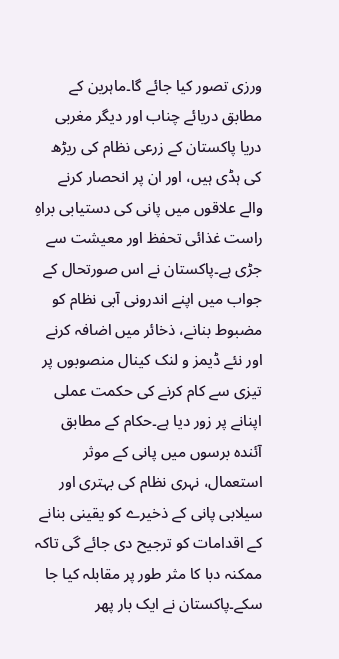ورزی تصور کیا جائے گا۔ماہرین کے مطابق دریائے چناب اور دیگر مغربی دریا پاکستان کے زرعی نظام کی ریڑھ کی ہڈی ہیں، اور ان پر انحصار کرنے والے علاقوں میں پانی کی دستیابی براہِ راست غذائی تحفظ اور معیشت سے جڑی ہے۔پاکستان نے اس صورتحال کے جواب میں اپنے اندرونی آبی نظام کو مضبوط بنانے، ذخائر میں اضافہ کرنے اور نئے ڈیمز و لنک کینال منصوبوں پر تیزی سے کام کرنے کی حکمت عملی اپنانے پر زور دیا ہے۔حکام کے مطابق آئندہ برسوں میں پانی کے موثر استعمال، نہری نظام کی بہتری اور سیلابی پانی کے ذخیرے کو یقینی بنانے کے اقدامات کو ترجیح دی جائے گی تاکہ ممکنہ دبا کا مثر طور پر مقابلہ کیا جا سکے۔پاکستان نے ایک بار پھر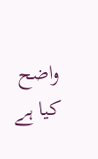واضح کیا ہے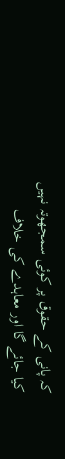کہ پانی کے حقوق پر کوئی سمجھوتہ نہیں کیا جائے گا اور معاہدے کی خلاف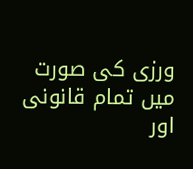ورزی کی صورت میں تمام قانونی اور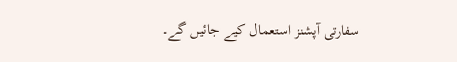سفارتی آپشنز استعمال کیے جائیں گے۔